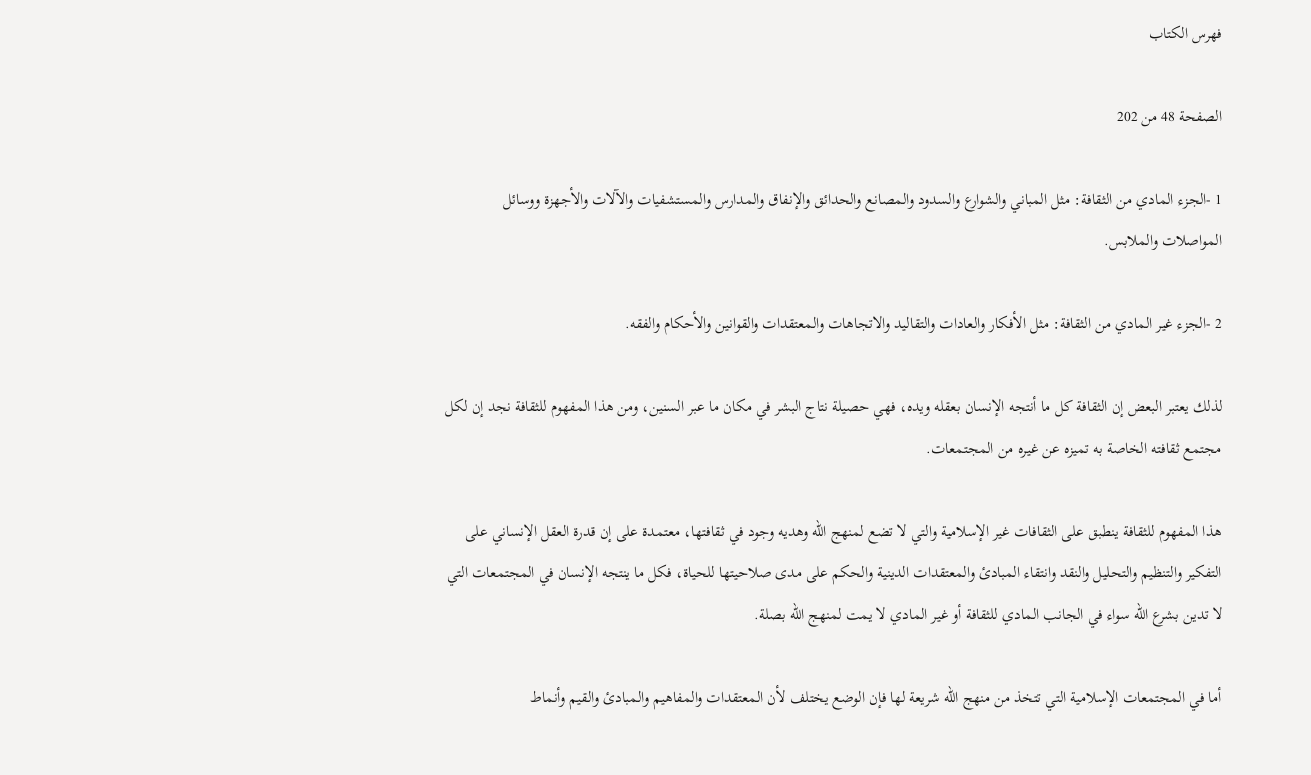فهرس الكتاب

الصفحة 48 من 202

1 -الجزء المادي من الثقافة: مثل المباني والشوارع والسدود والمصانع والحدائق والإنفاق والمدارس والمستشفيات والآلات والأجهزة ووسائل المواصلات والملابس.

2 -الجزء غير المادي من الثقافة: مثل الأفكار والعادات والتقاليد والاتجاهات والمعتقدات والقوانين والأحكام والفقه.

لذلك يعتبر البعض إن الثقافة كل ما أنتجه الإنسان بعقله ويده، فهي حصيلة نتاج البشر في مكان ما عبر السنين، ومن هذا المفهوم للثقافة نجد إن لكل مجتمع ثقافته الخاصة به تميزه عن غيره من المجتمعات.

هذا المفهوم للثقافة ينطبق على الثقافات غير الإسلامية والتي لا تضع لمنهج الله وهديه وجود في ثقافتها، معتمدة على إن قدرة العقل الإنساني على التفكير والتنظيم والتحليل والنقد وانتقاء المبادئ والمعتقدات الدينية والحكم على مدى صلاحيتها للحياة، فكل ما ينتجه الإنسان في المجتمعات التي لا تدين بشرع الله سواء في الجانب المادي للثقافة أو غير المادي لا يمت لمنهج الله بصلة.

أما في المجتمعات الإسلامية التي تتخذ من منهج الله شريعة لها فإن الوضع يختلف لأن المعتقدات والمفاهيم والمبادئ والقيم وأنماط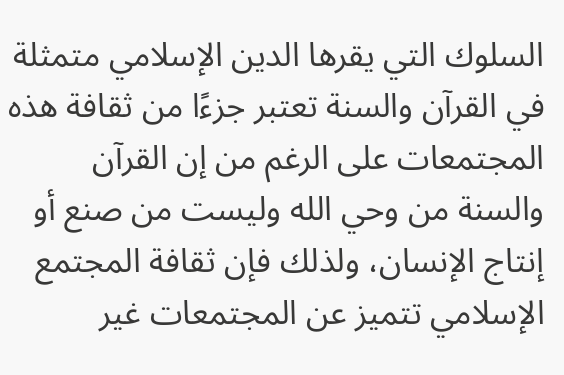السلوك التي يقرها الدين الإسلامي متمثلة في القرآن والسنة تعتبر جزءًا من ثقافة هذه المجتمعات على الرغم من إن القرآن والسنة من وحي الله وليست من صنع أو إنتاج الإنسان، ولذلك فإن ثقافة المجتمع الإسلامي تتميز عن المجتمعات غير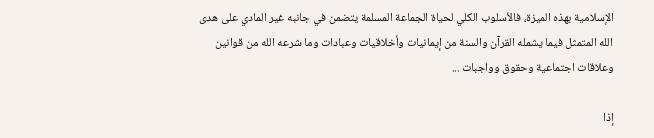الإسلامية بهذه الميزة، فالأسلوب الكلي لحياة الجماعة المسلمة يتضمن في جانبه غير المادي على هدى الله المتمثل فيما يشمله القرآن والسنة من إيمانيات وأخلاقيات وعبادات وما شرعه الله من قوانين وعلاقات اجتماعية وحقوق وواجبات ...

إذا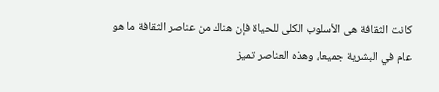كانت الثقافة هى الأسلوب الكلى للحياة فإن هناك من عناصر الثقافة ما هو عام في البشرية جميعا، وهذه العناصر تميز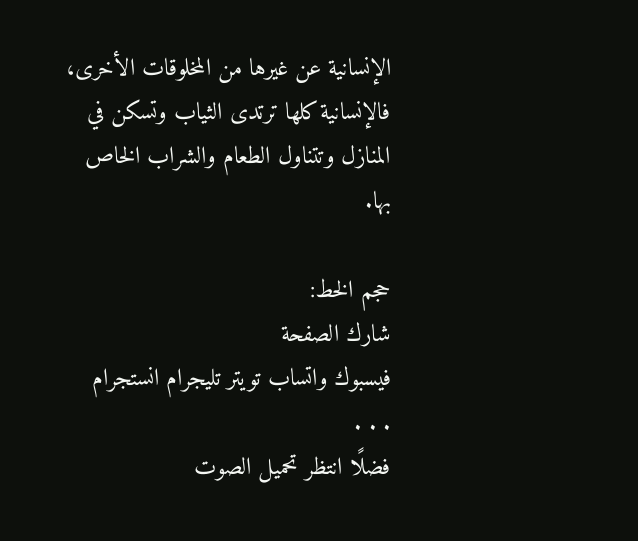الإنسانية عن غيرها من المخلوقات الأخرى، فالإنسانية كلها ترتدى الثياب وتسكن في المنازل وتتناول الطعام والشراب الخاص بها.

حجم الخط:
شارك الصفحة
فيسبوك واتساب تويتر تليجرام انستجرام
. . .
فضلًا انتظر تحميل الصوت